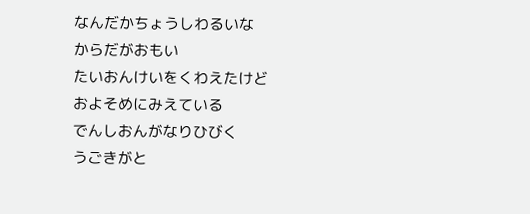なんだかちょうしわるいな
からだがおもい
たいおんけいをくわえたけど
およそめにみえている
でんしおんがなりひびく
うごきがと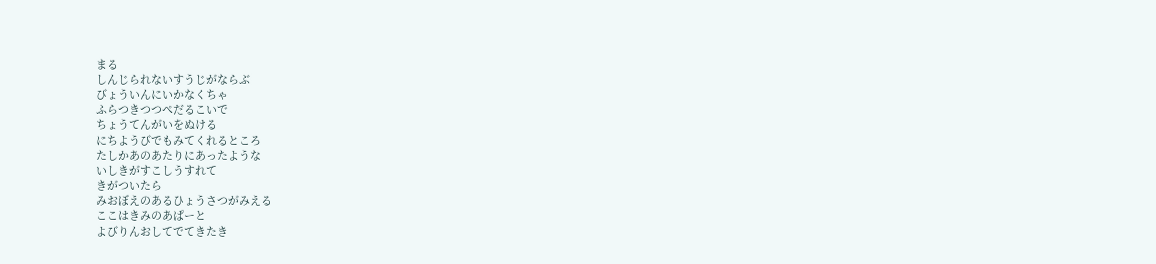まる
しんじられないすうじがならぶ
びょういんにいかなくちゃ
ふらつきつつぺだるこいで
ちょうてんがいをぬける
にちようびでもみてくれるところ
たしかあのあたりにあったような
いしきがすこしうすれて
きがついたら
みおぼえのあるひょうさつがみえる
ここはきみのあぱーと
よびりんおしてでてきたき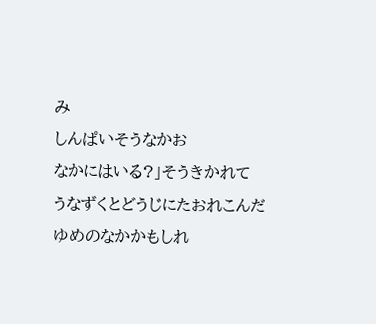み
しんぱいそうなかお
なかにはいる?」そうきかれて
うなずくとどうじにたおれこんだ
ゆめのなかかもしれ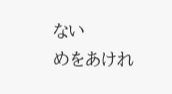ない
めをあけれ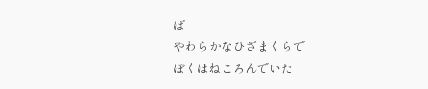ば
やわらかなひざまくらで
ぼくはねころんでいた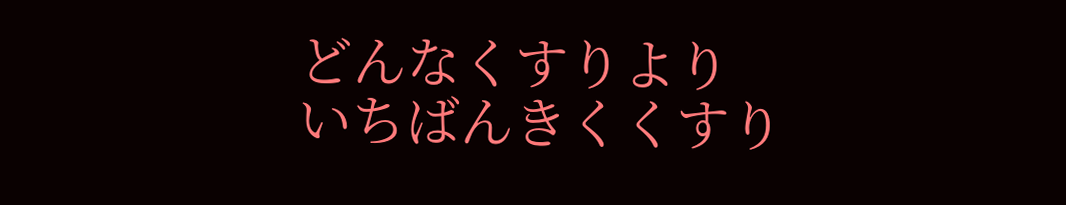どんなくすりより
いちばんきくくすり